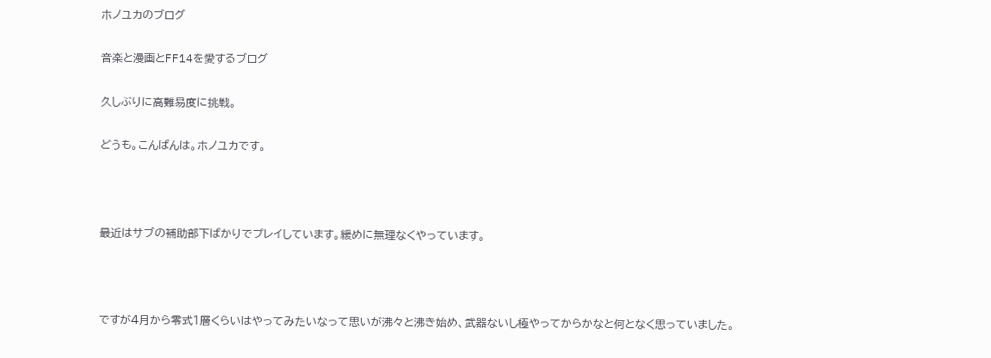ホノユカのブログ

音楽と漫画とFF14を愛するブログ

久しぶりに高難易度に挑戦。

どうも。こんばんは。ホノユカです。



最近はサブの補助部下ばかりでプレイしています。緩めに無理なくやっています。



ですが4月から零式1層くらいはやってみたいなって思いが沸々と沸き始め、武器ないし極やってからかなと何となく思っていました。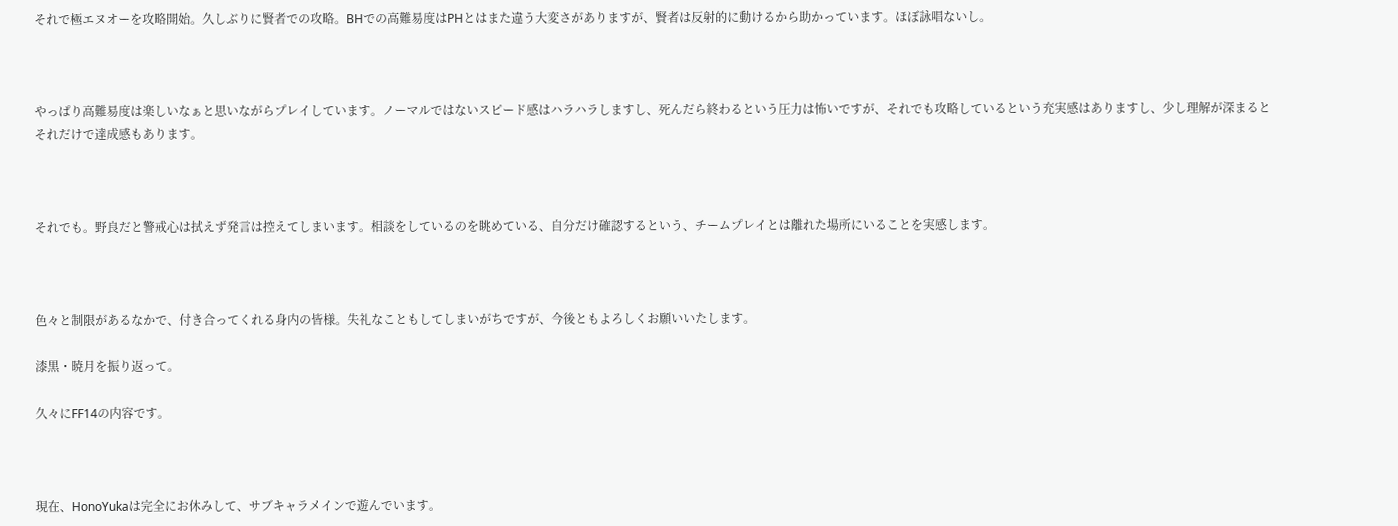それで極エヌオーを攻略開始。久しぶりに賢者での攻略。BHでの高難易度はPHとはまた違う大変さがありますが、賢者は反射的に動けるから助かっています。ほぼ詠唱ないし。



やっぱり高難易度は楽しいなぁと思いながらプレイしています。ノーマルではないスピード感はハラハラしますし、死んだら終わるという圧力は怖いですが、それでも攻略しているという充実感はありますし、少し理解が深まるとそれだけで達成感もあります。



それでも。野良だと警戒心は拭えず発言は控えてしまいます。相談をしているのを眺めている、自分だけ確認するという、チームプレイとは離れた場所にいることを実感します。



色々と制限があるなかで、付き合ってくれる身内の皆様。失礼なこともしてしまいがちですが、今後ともよろしくお願いいたします。

漆黒・暁月を振り返って。

久々にFF14の内容です。



現在、HonoYukaは完全にお休みして、サブキャラメインで遊んでいます。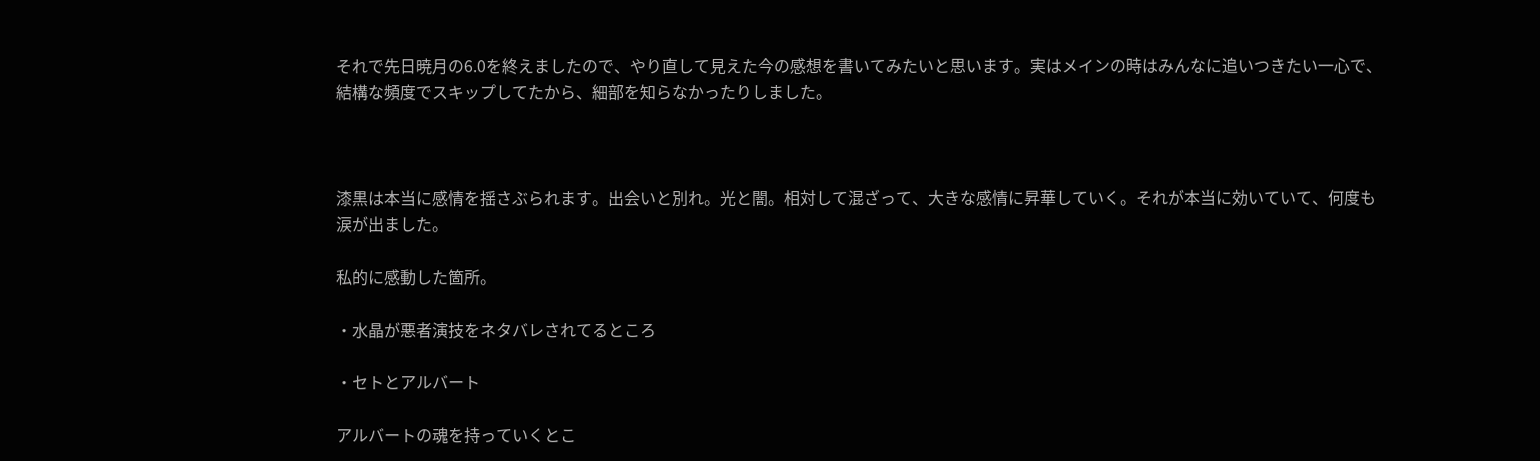それで先日暁月の6.0を終えましたので、やり直して見えた今の感想を書いてみたいと思います。実はメインの時はみんなに追いつきたい一心で、結構な頻度でスキップしてたから、細部を知らなかったりしました。



漆黒は本当に感情を揺さぶられます。出会いと別れ。光と闇。相対して混ざって、大きな感情に昇華していく。それが本当に効いていて、何度も涙が出ました。

私的に感動した箇所。

・水晶が悪者演技をネタバレされてるところ

・セトとアルバート

アルバートの魂を持っていくとこ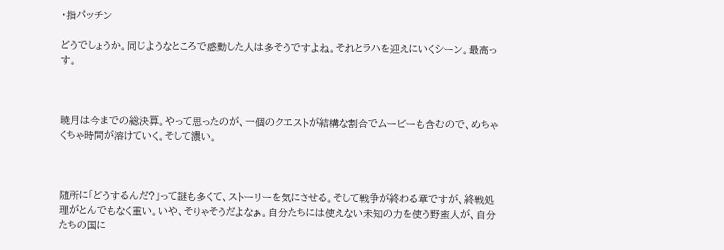・指パッチン

どうでしょうか。同じようなところで感動した人は多そうですよね。それとラハを迎えにいくシーン。最高っす。



暁月は今までの総決算。やって思ったのが、一個のクエストが結構な割合でムービーも含むので、めちゃくちゃ時間が溶けていく。そして濃い。



随所に「どうするんだ?」って謎も多くて、ストーリーを気にさせる。そして戦争が終わる章ですが、終戦処理がとんでもなく重い。いや、そりゃそうだよなぁ。自分たちには使えない未知の力を使う野蛮人が、自分たちの国に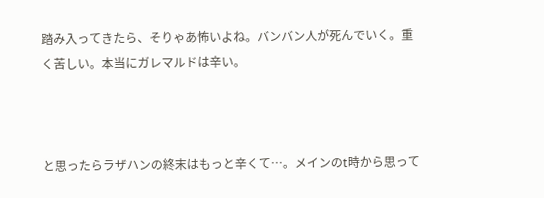踏み入ってきたら、そりゃあ怖いよね。バンバン人が死んでいく。重く苦しい。本当にガレマルドは辛い。



と思ったらラザハンの終末はもっと辛くて…。メインのt時から思って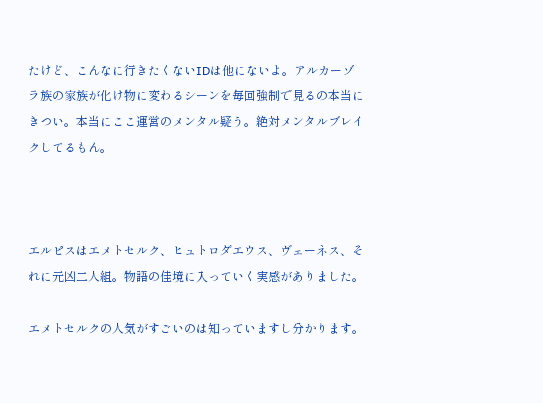たけど、こんなに行きたくないIDは他にないよ。アルカーゾラ族の家族が化け物に変わるシーンを毎回強制で見るの本当にきつい。本当にここ運営のメンタル疑う。絶対メンタルブレイクしてるもん。



エルピスはエメトセルク、ヒュトロダエウス、ヴェーネス、それに元凶二人組。物語の佳境に入っていく実感がありました。

エメトセルクの人気がすごいのは知っていますし分かります。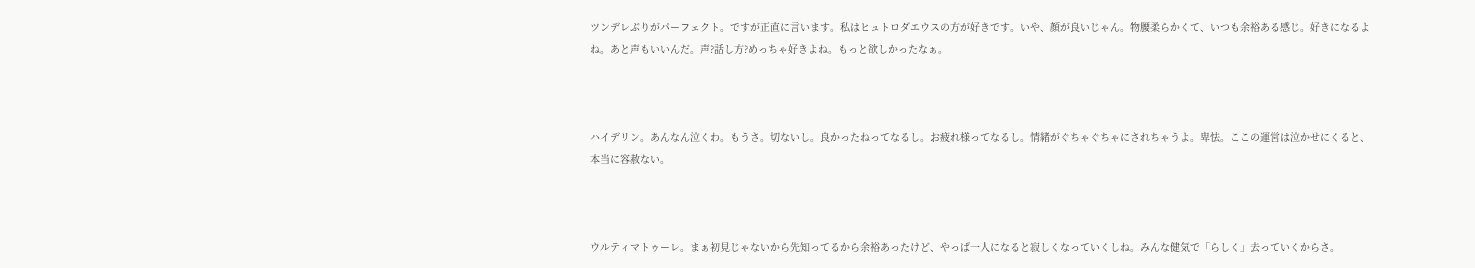ツンデレぶりがパーフェクト。ですが正直に言います。私はヒュトロダエウスの方が好きです。いや、顔が良いじゃん。物腰柔らかくて、いつも余裕ある感じ。好きになるよね。あと声もいいんだ。声?話し方?めっちゃ好きよね。もっと欲しかったなぁ。



ハイデリン。あんなん泣くわ。もうさ。切ないし。良かったねってなるし。お疲れ様ってなるし。情緒がぐちゃぐちゃにされちゃうよ。卑怯。ここの運営は泣かせにくると、本当に容赦ない。



ウルティマトゥーレ。まぁ初見じゃないから先知ってるから余裕あったけど、やっぱ一人になると寂しくなっていくしね。みんな健気で「らしく」去っていくからさ。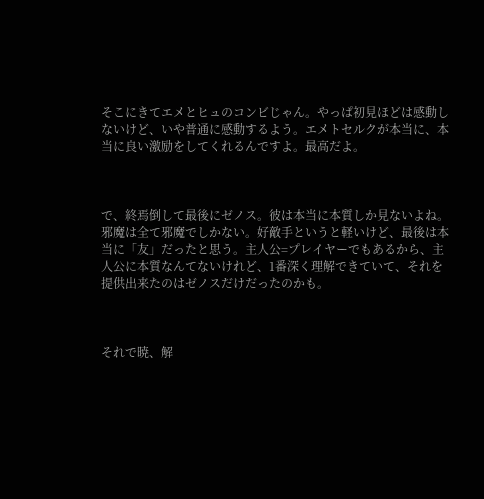そこにきてエメとヒュのコンビじゃん。やっぱ初見ほどは感動しないけど、いや普通に感動するよう。エメトセルクが本当に、本当に良い激励をしてくれるんですよ。最高だよ。



で、終焉倒して最後にゼノス。彼は本当に本質しか見ないよね。邪魔は全て邪魔でしかない。好敵手というと軽いけど、最後は本当に「友」だったと思う。主人公=プレイヤーでもあるから、主人公に本質なんてないけれど、1番深く理解できていて、それを提供出来たのはゼノスだけだったのかも。



それで暁、解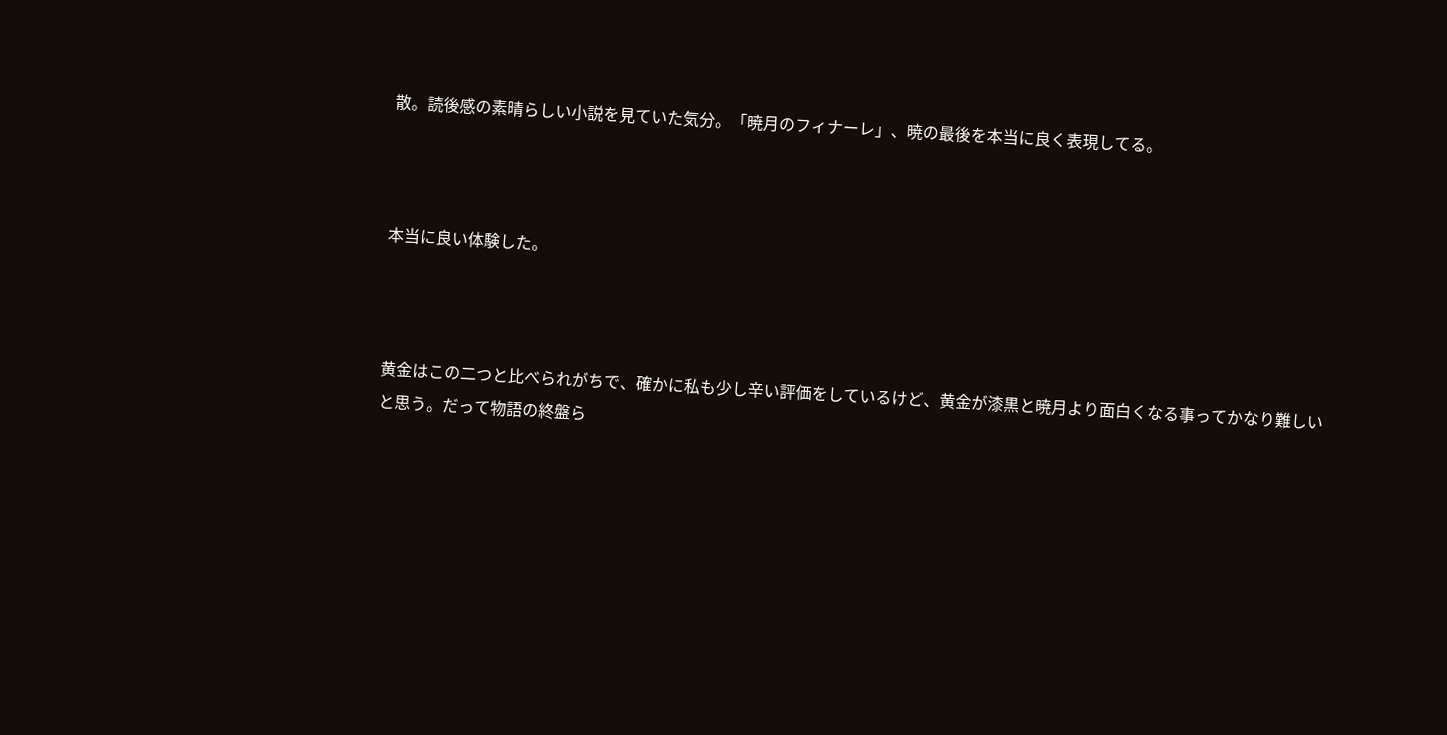散。読後感の素晴らしい小説を見ていた気分。「暁月のフィナーレ」、暁の最後を本当に良く表現してる。



本当に良い体験した。



黄金はこの二つと比べられがちで、確かに私も少し辛い評価をしているけど、黄金が漆黒と暁月より面白くなる事ってかなり難しいと思う。だって物語の終盤ら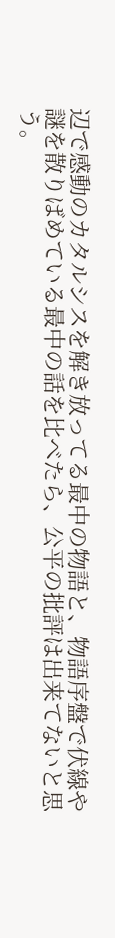辺で感動のカタルシスを解き放ってる最中の物語と、物語序盤で伏線や謎を散りばめている最中の話を比べたら、公平の批評は出来てないと思う。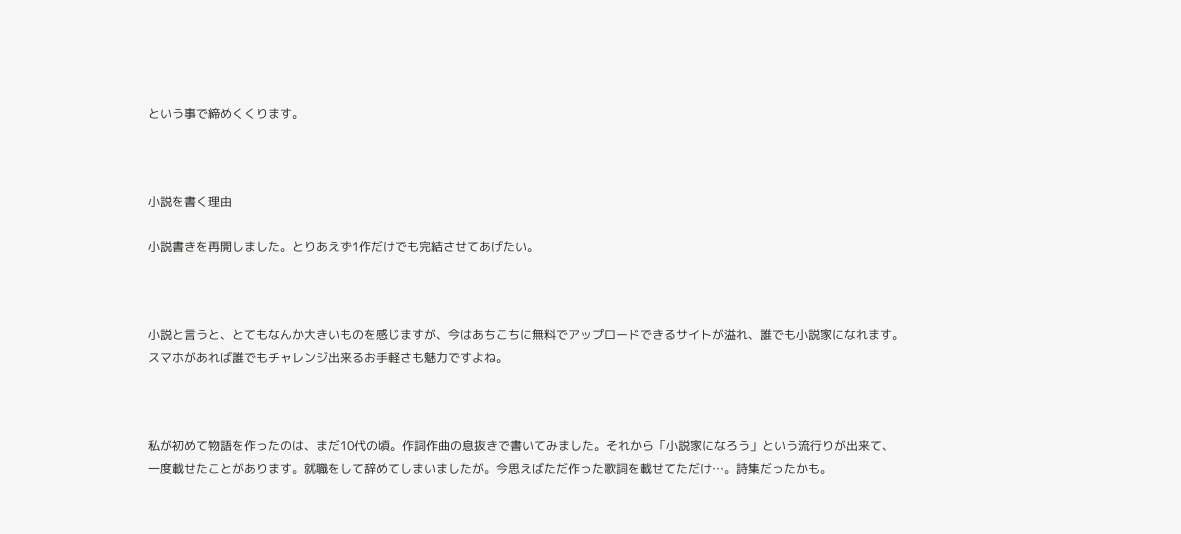という事で締めくくります。



小説を書く理由

小説書きを再開しました。とりあえず1作だけでも完結させてあげたい。



小説と言うと、とてもなんか大きいものを感じますが、今はあちこちに無料でアップロードできるサイトが溢れ、誰でも小説家になれます。スマホがあれば誰でもチャレンジ出来るお手軽さも魅力ですよね。



私が初めて物語を作ったのは、まだ10代の頃。作詞作曲の息抜きで書いてみました。それから「小説家になろう」という流行りが出来て、一度載せたことがあります。就職をして辞めてしまいましたが。今思えばただ作った歌詞を載せてただけ…。詩集だったかも。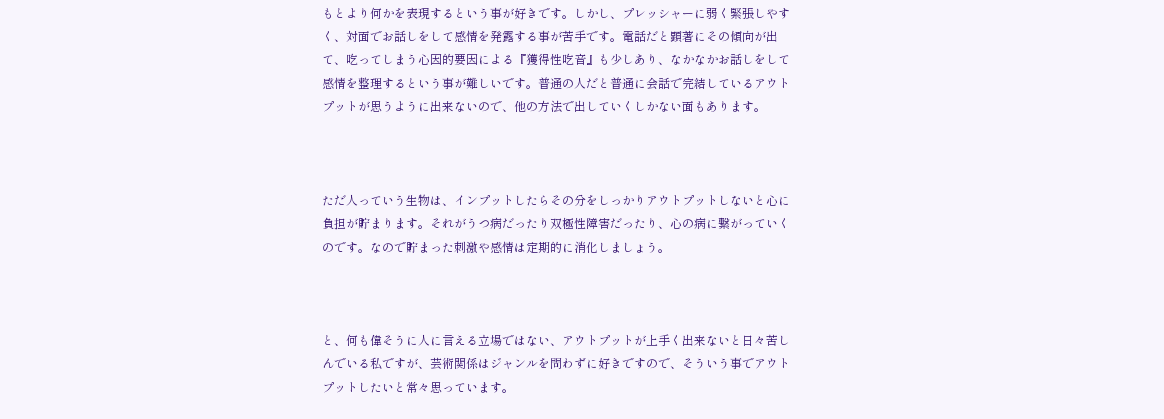もとより何かを表現するという事が好きです。しかし、プレッシャーに弱く緊張しやすく、対面でお話しをして感情を発露する事が苦手です。電話だと顕著にその傾向が出て、吃ってしまう心因的要因による『獲得性吃音』も少しあり、なかなかお話しをして感情を整理するという事が難しいです。普通の人だと普通に会話で完結しているアウトプットが思うように出来ないので、他の方法で出していくしかない面もあります。



ただ人っていう生物は、インプットしたらその分をしっかりアウトプットしないと心に負担が貯まります。それがうつ病だったり双極性障害だったり、心の病に繋がっていくのです。なので貯まった刺激や感情は定期的に消化しましょう。



と、何も偉そうに人に言える立場ではない、アウトプットが上手く出来ないと日々苦しんでいる私ですが、芸術関係はジャンルを問わずに好きですので、そういう事でアウトプットしたいと常々思っています。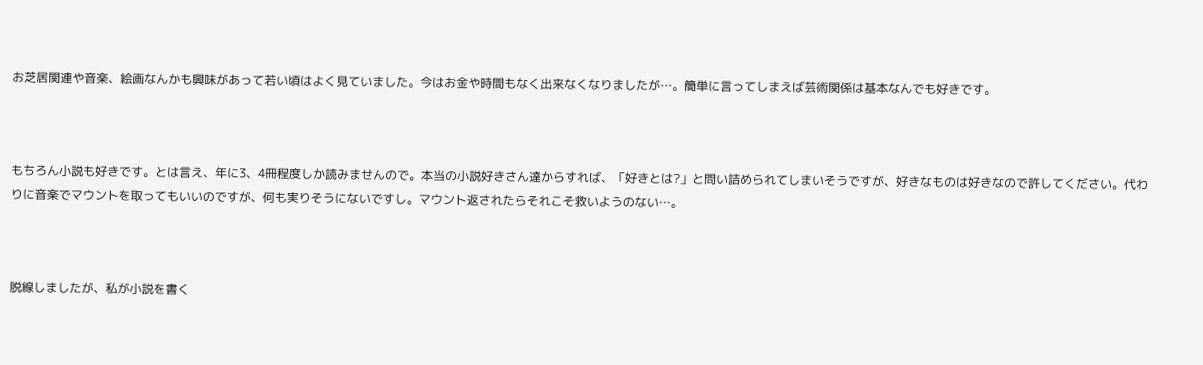お芝居関連や音楽、絵画なんかも興味があって若い頃はよく見ていました。今はお金や時間もなく出来なくなりましたが…。簡単に言ってしまえば芸術関係は基本なんでも好きです。



もちろん小説も好きです。とは言え、年に3、4冊程度しか読みませんので。本当の小説好きさん達からすれば、「好きとは?」と問い詰められてしまいそうですが、好きなものは好きなので許してください。代わりに音楽でマウントを取ってもいいのですが、何も実りそうにないですし。マウント返されたらそれこそ救いようのない…。



脱線しましたが、私が小説を書く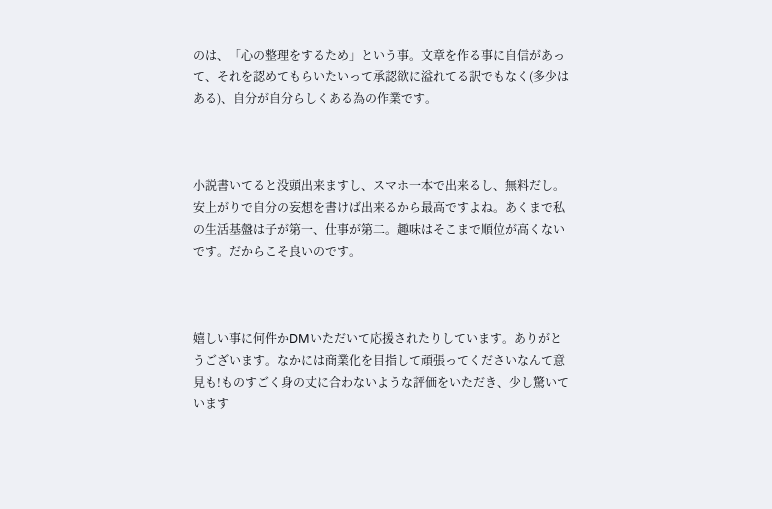のは、「心の整理をするため」という事。文章を作る事に自信があって、それを認めてもらいたいって承認欲に溢れてる訳でもなく(多少はある)、自分が自分らしくある為の作業です。



小説書いてると没頭出来ますし、スマホ一本で出来るし、無料だし。安上がりで自分の妄想を書けば出来るから最高ですよね。あくまで私の生活基盤は子が第一、仕事が第二。趣味はそこまで順位が高くないです。だからこそ良いのです。



嬉しい事に何件かDMいただいて応援されたりしています。ありがとうございます。なかには商業化を目指して頑張ってくださいなんて意見も!ものすごく身の丈に合わないような評価をいただき、少し驚いています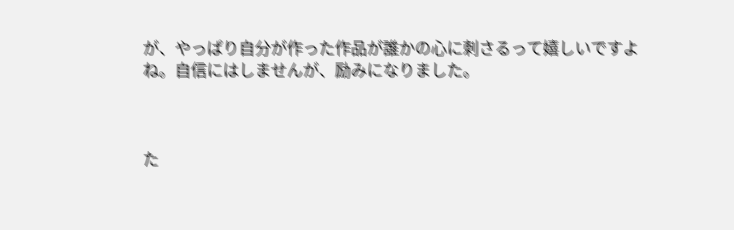が、やっぱり自分が作った作品が誰かの心に刺さるって嬉しいですよね。自信にはしませんが、励みになりました。



た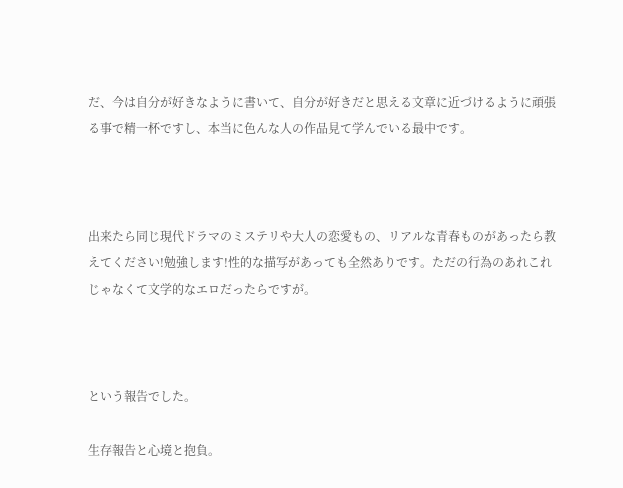だ、今は自分が好きなように書いて、自分が好きだと思える文章に近づけるように頑張る事で精一杯ですし、本当に色んな人の作品見て学んでいる最中です。



出来たら同じ現代ドラマのミステリや大人の恋愛もの、リアルな青春ものがあったら教えてください!勉強します!性的な描写があっても全然ありです。ただの行為のあれこれじゃなくて文学的なエロだったらですが。



という報告でした。

生存報告と心境と抱負。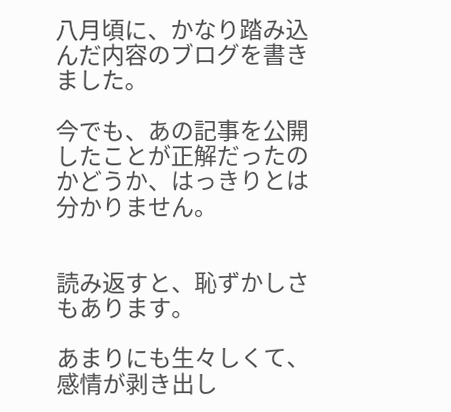八月頃に、かなり踏み込んだ内容のブログを書きました。

今でも、あの記事を公開したことが正解だったのかどうか、はっきりとは分かりません。


読み返すと、恥ずかしさもあります。

あまりにも生々しくて、感情が剥き出し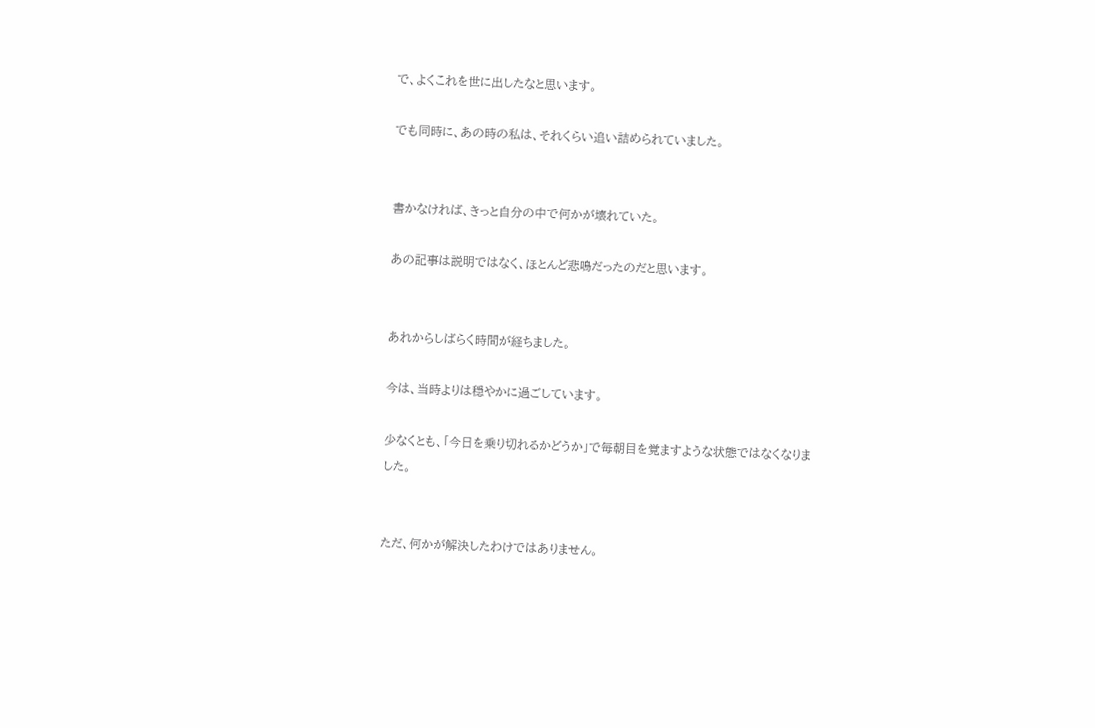で、よくこれを世に出したなと思います。

でも同時に、あの時の私は、それくらい追い詰められていました。


書かなければ、きっと自分の中で何かが壊れていた。

あの記事は説明ではなく、ほとんど悲鳴だったのだと思います。


あれからしばらく時間が経ちました。

今は、当時よりは穏やかに過ごしています。

少なくとも、「今日を乗り切れるかどうか」で毎朝目を覚ますような状態ではなくなりました。


ただ、何かが解決したわけではありません。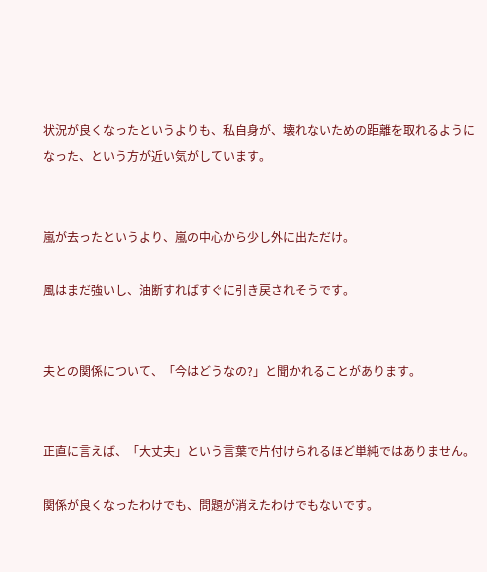状況が良くなったというよりも、私自身が、壊れないための距離を取れるようになった、という方が近い気がしています。


嵐が去ったというより、嵐の中心から少し外に出ただけ。

風はまだ強いし、油断すればすぐに引き戻されそうです。


夫との関係について、「今はどうなの?」と聞かれることがあります。


正直に言えば、「大丈夫」という言葉で片付けられるほど単純ではありません。

関係が良くなったわけでも、問題が消えたわけでもないです。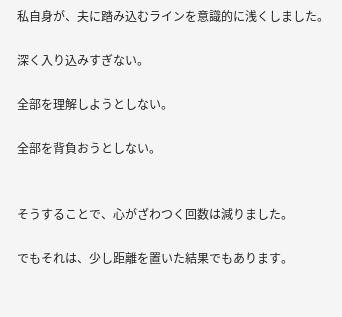私自身が、夫に踏み込むラインを意識的に浅くしました。

深く入り込みすぎない。

全部を理解しようとしない。

全部を背負おうとしない。


そうすることで、心がざわつく回数は減りました。

でもそれは、少し距離を置いた結果でもあります。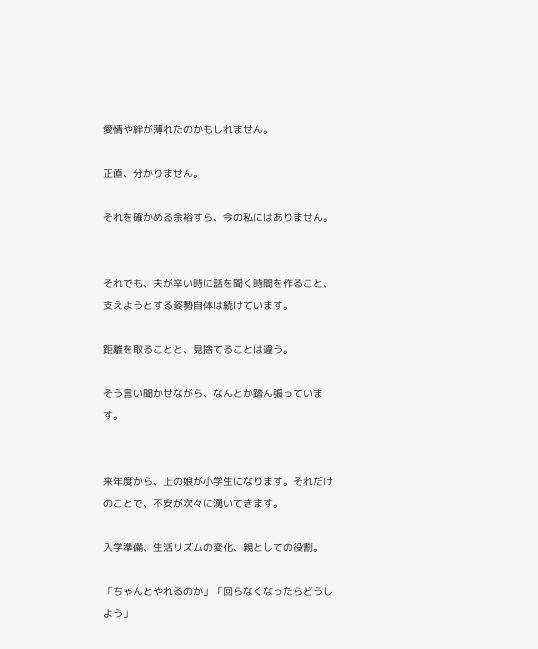愛情や絆が薄れたのかもしれません。

正直、分かりません。

それを確かめる余裕すら、今の私にはありません。


それでも、夫が辛い時に話を聞く時間を作ること、支えようとする姿勢自体は続けています。

距離を取ることと、見捨てることは違う。

そう言い聞かせながら、なんとか踏ん張っています。


来年度から、上の娘が小学生になります。それだけのことで、不安が次々に湧いてきます。

入学準備、生活リズムの変化、親としての役割。

「ちゃんとやれるのか」「回らなくなったらどうしよう」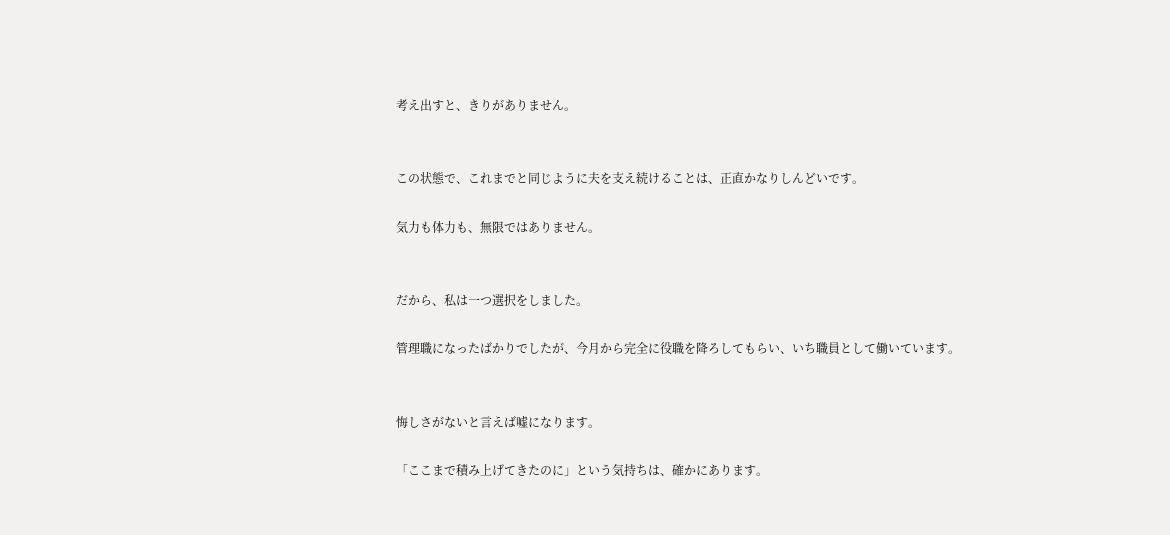考え出すと、きりがありません。


この状態で、これまでと同じように夫を支え続けることは、正直かなりしんどいです。

気力も体力も、無限ではありません。


だから、私は一つ選択をしました。

管理職になったばかりでしたが、今月から完全に役職を降ろしてもらい、いち職員として働いています。


悔しさがないと言えば嘘になります。

「ここまで積み上げてきたのに」という気持ちは、確かにあります。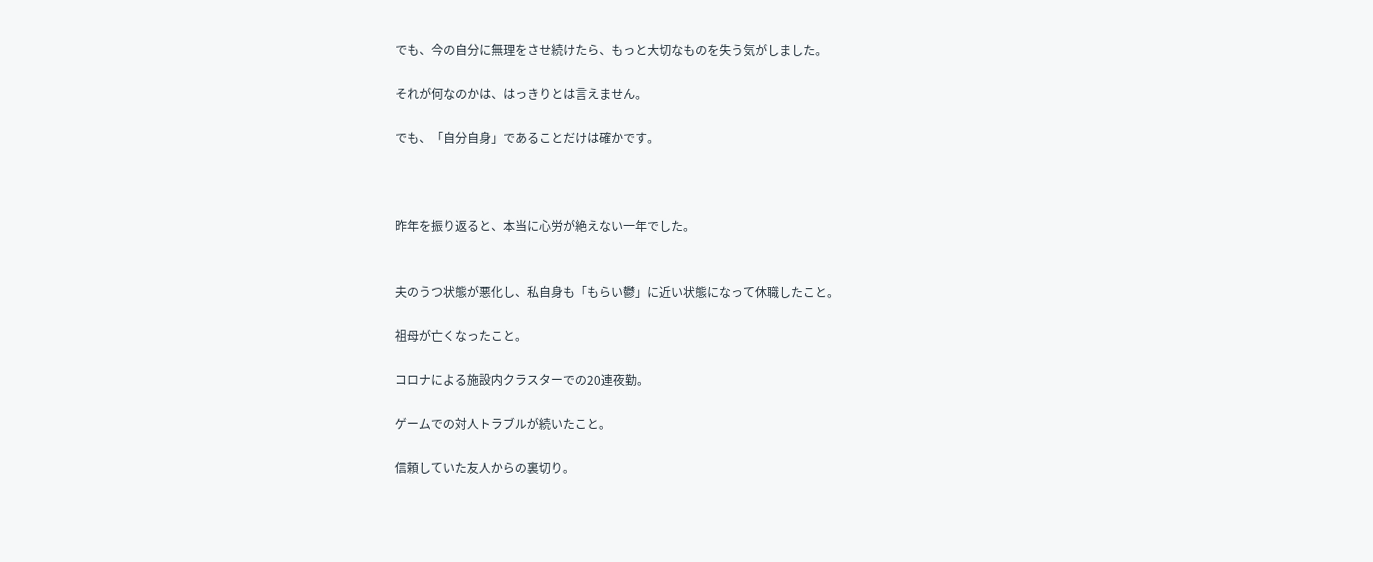でも、今の自分に無理をさせ続けたら、もっと大切なものを失う気がしました。

それが何なのかは、はっきりとは言えません。

でも、「自分自身」であることだけは確かです。



昨年を振り返ると、本当に心労が絶えない一年でした。


夫のうつ状態が悪化し、私自身も「もらい鬱」に近い状態になって休職したこと。

祖母が亡くなったこと。

コロナによる施設内クラスターでの20連夜勤。

ゲームでの対人トラブルが続いたこと。

信頼していた友人からの裏切り。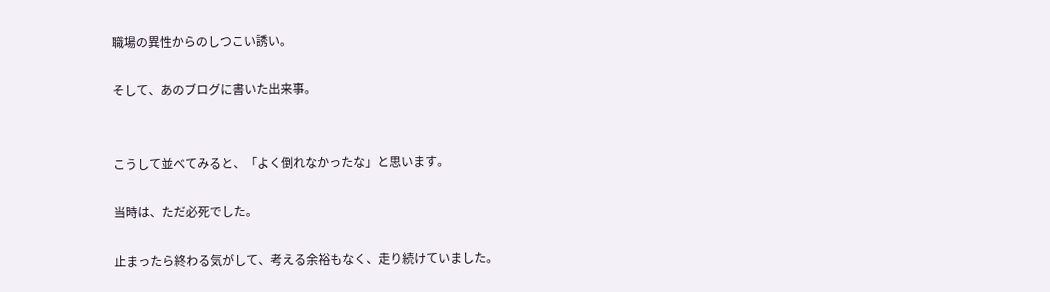職場の異性からのしつこい誘い。

そして、あのブログに書いた出来事。


こうして並べてみると、「よく倒れなかったな」と思います。

当時は、ただ必死でした。

止まったら終わる気がして、考える余裕もなく、走り続けていました。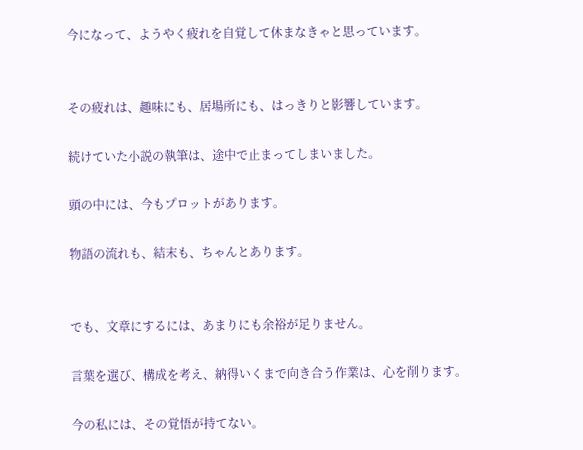今になって、ようやく疲れを自覚して休まなきゃと思っています。


その疲れは、趣味にも、居場所にも、はっきりと影響しています。

続けていた小説の執筆は、途中で止まってしまいました。

頭の中には、今もプロットがあります。

物語の流れも、結末も、ちゃんとあります。


でも、文章にするには、あまりにも余裕が足りません。

言葉を選び、構成を考え、納得いくまで向き合う作業は、心を削ります。

今の私には、その覚悟が持てない。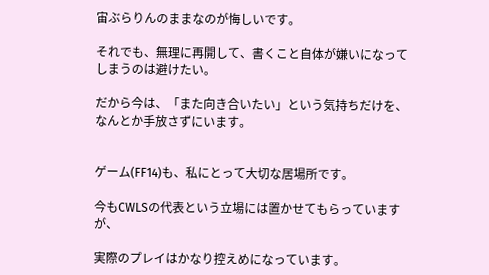宙ぶらりんのままなのが悔しいです。

それでも、無理に再開して、書くこと自体が嫌いになってしまうのは避けたい。

だから今は、「また向き合いたい」という気持ちだけを、なんとか手放さずにいます。


ゲーム(FF14)も、私にとって大切な居場所です。

今もCWLSの代表という立場には置かせてもらっていますが、

実際のプレイはかなり控えめになっています。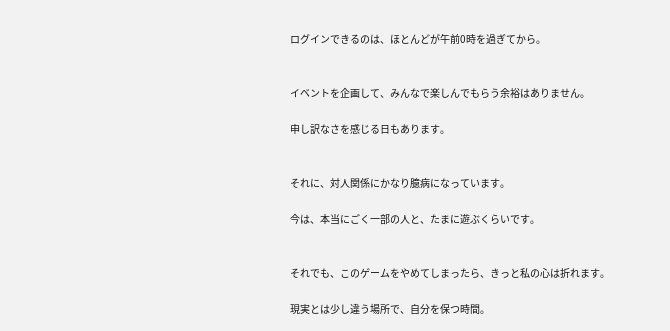ログインできるのは、ほとんどが午前0時を過ぎてから。


イベントを企画して、みんなで楽しんでもらう余裕はありません。

申し訳なさを感じる日もあります。


それに、対人関係にかなり臆病になっています。

今は、本当にごく一部の人と、たまに遊ぶくらいです。


それでも、このゲームをやめてしまったら、きっと私の心は折れます。

現実とは少し違う場所で、自分を保つ時間。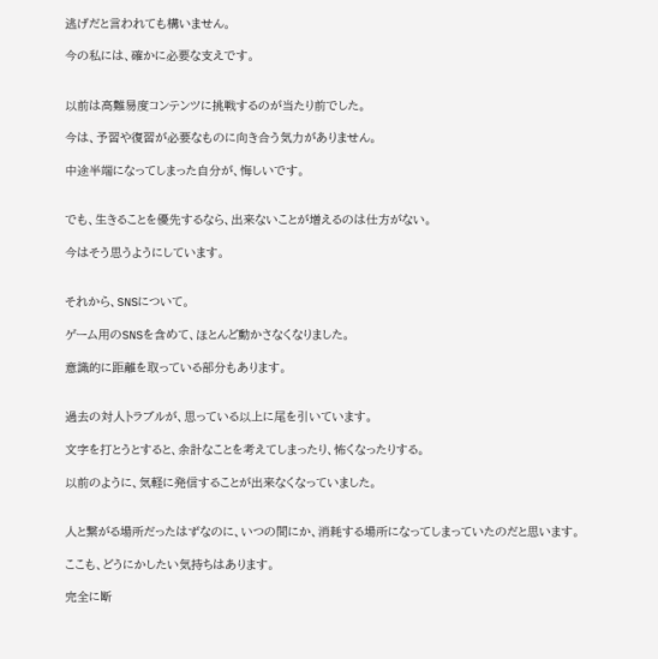逃げだと言われても構いません。

今の私には、確かに必要な支えです。


以前は高難易度コンテンツに挑戦するのが当たり前でした。

今は、予習や復習が必要なものに向き合う気力がありません。

中途半端になってしまった自分が、悔しいです。


でも、生きることを優先するなら、出来ないことが増えるのは仕方がない。

今はそう思うようにしています。


それから、SNSについて。

ゲーム用のSNSを含めて、ほとんど動かさなくなりました。

意識的に距離を取っている部分もあります。


過去の対人トラブルが、思っている以上に尾を引いています。

文字を打とうとすると、余計なことを考えてしまったり、怖くなったりする。

以前のように、気軽に発信することが出来なくなっていました。


人と繋がる場所だったはずなのに、いつの間にか、消耗する場所になってしまっていたのだと思います。

ここも、どうにかしたい気持ちはあります。

完全に断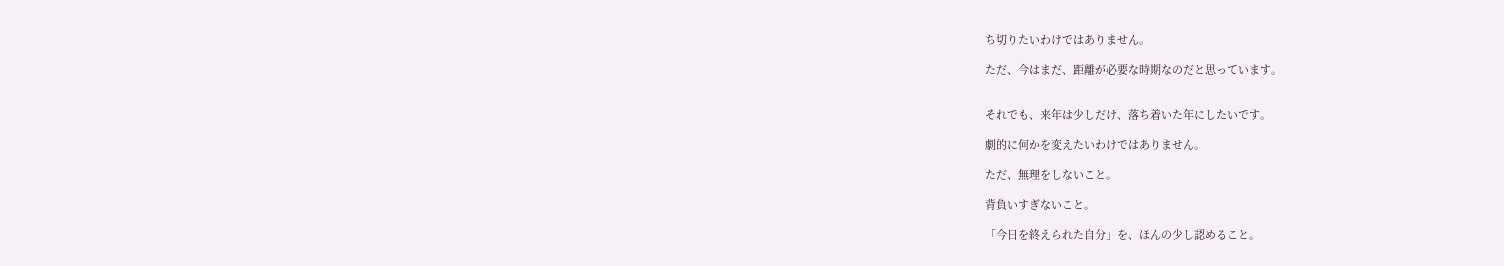ち切りたいわけではありません。

ただ、今はまだ、距離が必要な時期なのだと思っています。


それでも、来年は少しだけ、落ち着いた年にしたいです。

劇的に何かを変えたいわけではありません。

ただ、無理をしないこと。

背負いすぎないこと。

「今日を終えられた自分」を、ほんの少し認めること。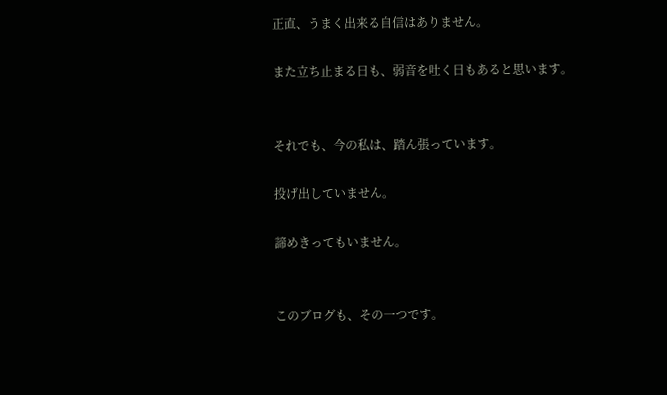正直、うまく出来る自信はありません。

また立ち止まる日も、弱音を吐く日もあると思います。


それでも、今の私は、踏ん張っています。

投げ出していません。

諦めきってもいません。


このブログも、その一つです。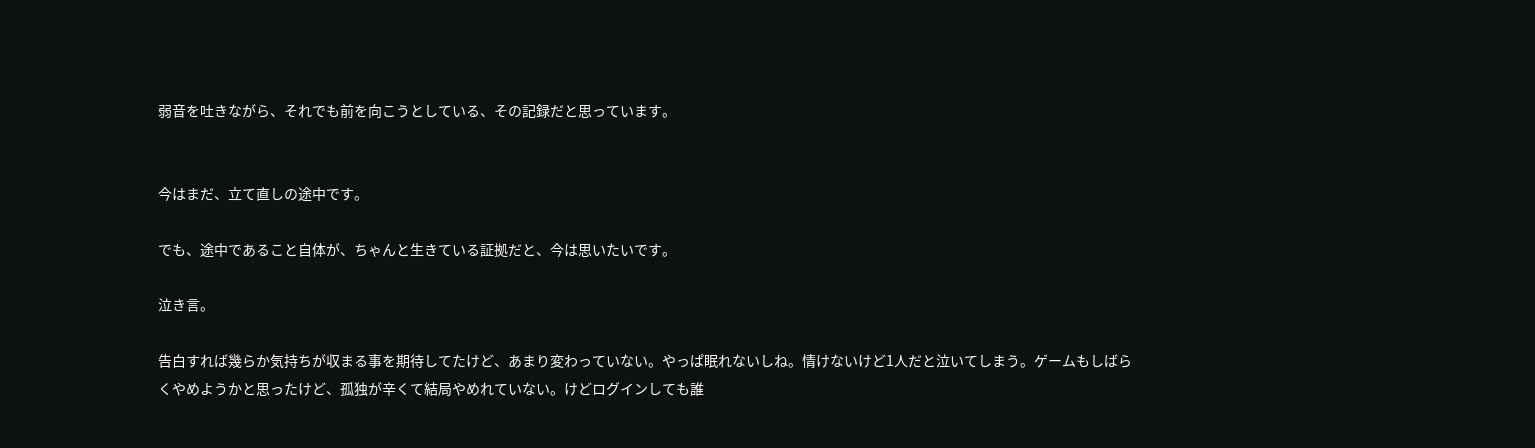弱音を吐きながら、それでも前を向こうとしている、その記録だと思っています。


今はまだ、立て直しの途中です。

でも、途中であること自体が、ちゃんと生きている証拠だと、今は思いたいです。

泣き言。

告白すれば幾らか気持ちが収まる事を期待してたけど、あまり変わっていない。やっぱ眠れないしね。情けないけど1人だと泣いてしまう。ゲームもしばらくやめようかと思ったけど、孤独が辛くて結局やめれていない。けどログインしても誰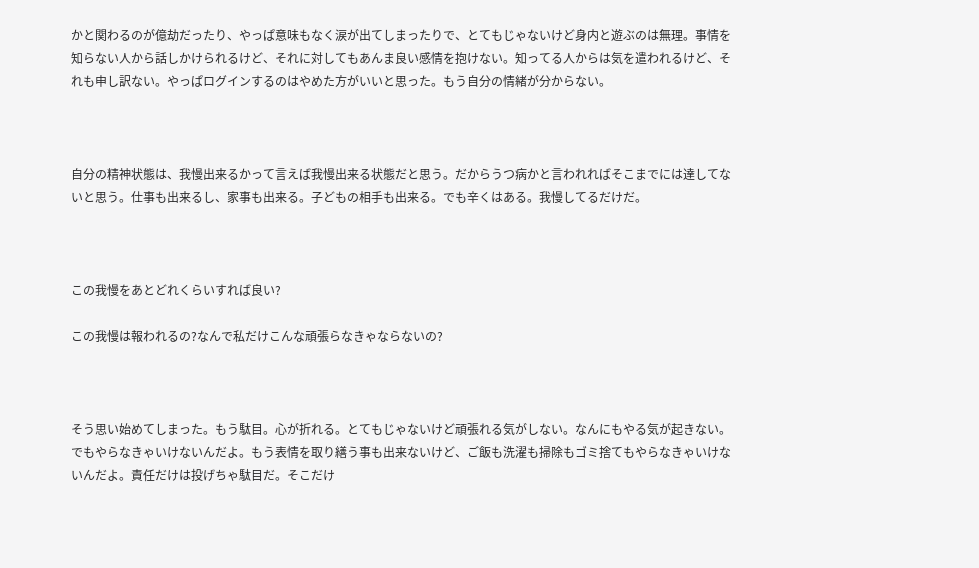かと関わるのが億劫だったり、やっぱ意味もなく涙が出てしまったりで、とてもじゃないけど身内と遊ぶのは無理。事情を知らない人から話しかけられるけど、それに対してもあんま良い感情を抱けない。知ってる人からは気を遣われるけど、それも申し訳ない。やっぱログインするのはやめた方がいいと思った。もう自分の情緒が分からない。



自分の精神状態は、我慢出来るかって言えば我慢出来る状態だと思う。だからうつ病かと言われればそこまでには達してないと思う。仕事も出来るし、家事も出来る。子どもの相手も出来る。でも辛くはある。我慢してるだけだ。



この我慢をあとどれくらいすれば良い?

この我慢は報われるの?なんで私だけこんな頑張らなきゃならないの?



そう思い始めてしまった。もう駄目。心が折れる。とてもじゃないけど頑張れる気がしない。なんにもやる気が起きない。でもやらなきゃいけないんだよ。もう表情を取り繕う事も出来ないけど、ご飯も洗濯も掃除もゴミ捨てもやらなきゃいけないんだよ。責任だけは投げちゃ駄目だ。そこだけ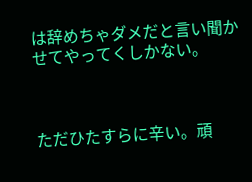は辞めちゃダメだと言い聞かせてやってくしかない。



ただひたすらに辛い。頑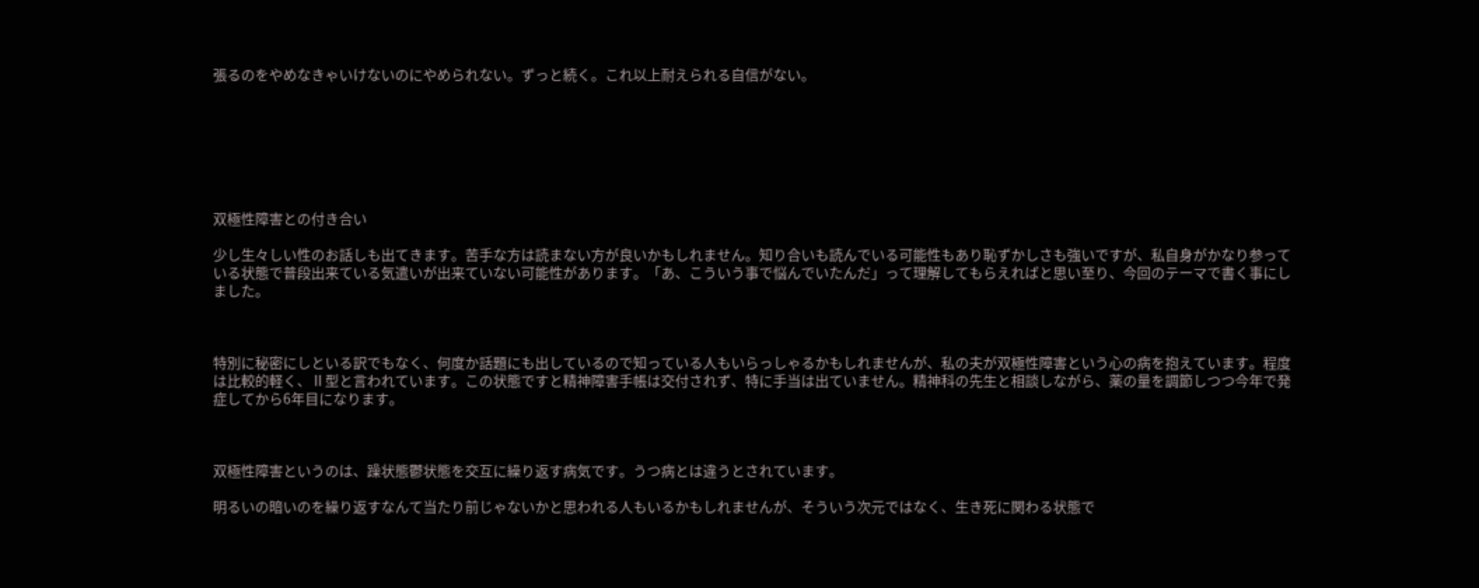張るのをやめなきゃいけないのにやめられない。ずっと続く。これ以上耐えられる自信がない。







双極性障害との付き合い

少し生々しい性のお話しも出てきます。苦手な方は読まない方が良いかもしれません。知り合いも読んでいる可能性もあり恥ずかしさも強いですが、私自身がかなり参っている状態で普段出来ている気遣いが出来ていない可能性があります。「あ、こういう事で悩んでいたんだ」って理解してもらえればと思い至り、今回のテーマで書く事にしました。



特別に秘密にしといる訳でもなく、何度か話題にも出しているので知っている人もいらっしゃるかもしれませんが、私の夫が双極性障害という心の病を抱えています。程度は比較的軽く、Ⅱ型と言われています。この状態ですと精神障害手帳は交付されず、特に手当は出ていません。精神科の先生と相談しながら、薬の量を調節しつつ今年で発症してから6年目になります。



双極性障害というのは、躁状態鬱状態を交互に繰り返す病気です。うつ病とは違うとされています。

明るいの暗いのを繰り返すなんて当たり前じゃないかと思われる人もいるかもしれませんが、そういう次元ではなく、生き死に関わる状態で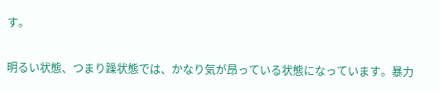す。

明るい状態、つまり躁状態では、かなり気が昂っている状態になっています。暴力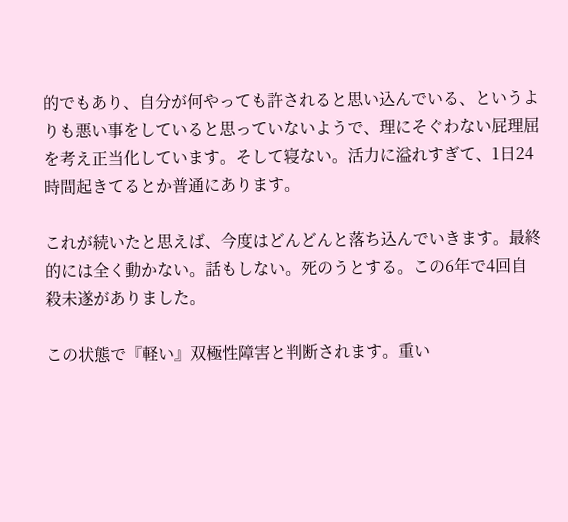的でもあり、自分が何やっても許されると思い込んでいる、というよりも悪い事をしていると思っていないようで、理にそぐわない屁理屈を考え正当化しています。そして寝ない。活力に溢れすぎて、1日24時間起きてるとか普通にあります。

これが続いたと思えば、今度はどんどんと落ち込んでいきます。最終的には全く動かない。話もしない。死のうとする。この6年で4回自殺未遂がありました。

この状態で『軽い』双極性障害と判断されます。重い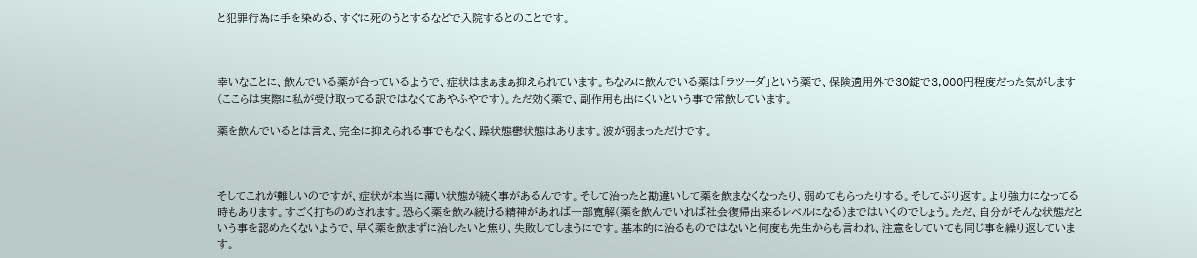と犯罪行為に手を染める、すぐに死のうとするなどで入院するとのことです。



幸いなことに、飲んでいる薬が合っているようで、症状はまぁまぁ抑えられています。ちなみに飲んでいる薬は「ラツーダ」という薬で、保険適用外で30錠で3,000円程度だった気がします(ここらは実際に私が受け取ってる訳ではなくてあやふやです)。ただ効く薬で、副作用も出にくいという事で常飲しています。

薬を飲んでいるとは言え、完全に抑えられる事でもなく、躁状態鬱状態はあります。波が弱まっただけです。



そしてこれが難しいのですが、症状が本当に薄い状態が続く事があるんです。そして治ったと勘違いして薬を飲まなくなったり、弱めてもらったりする。そしてぶり返す。より強力になってる時もあります。すごく打ちのめされます。恐らく薬を飲み続ける精神があれば一部寛解(薬を飲んでいれば社会復帰出来るレベルになる)まではいくのでしょう。ただ、自分がそんな状態だという事を認めたくないようで、早く薬を飲まずに治したいと焦り、失敗してしまうにです。基本的に治るものではないと何度も先生からも言われ、注意をしていても同じ事を繰り返しています。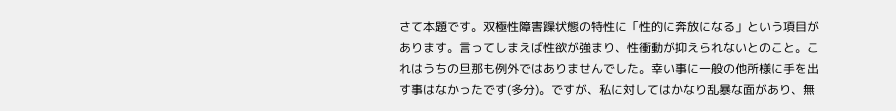さて本題です。双極性障害躁状態の特性に「性的に奔放になる」という項目があります。言ってしまえば性欲が強まり、性衝動が抑えられないとのこと。これはうちの旦那も例外ではありませんでした。幸い事に一般の他所様に手を出す事はなかったです(多分)。ですが、私に対してはかなり乱暴な面があり、無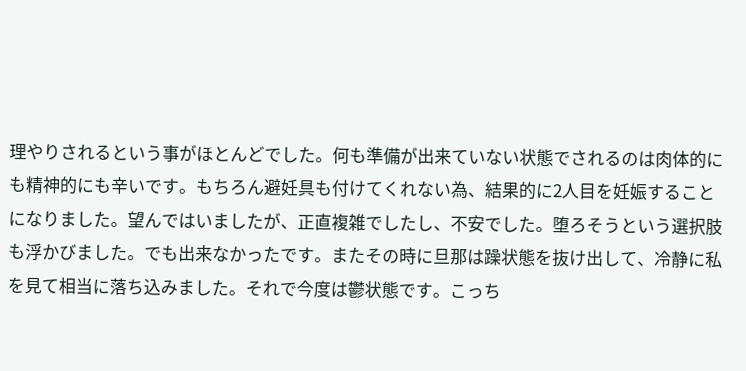理やりされるという事がほとんどでした。何も準備が出来ていない状態でされるのは肉体的にも精神的にも辛いです。もちろん避妊具も付けてくれない為、結果的に2人目を妊娠することになりました。望んではいましたが、正直複雑でしたし、不安でした。堕ろそうという選択肢も浮かびました。でも出来なかったです。またその時に旦那は躁状態を抜け出して、冷静に私を見て相当に落ち込みました。それで今度は鬱状態です。こっち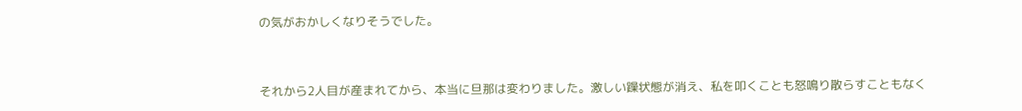の気がおかしくなりそうでした。



それから2人目が産まれてから、本当に旦那は変わりました。激しい躁状態が消え、私を叩くことも怒鳴り散らすこともなく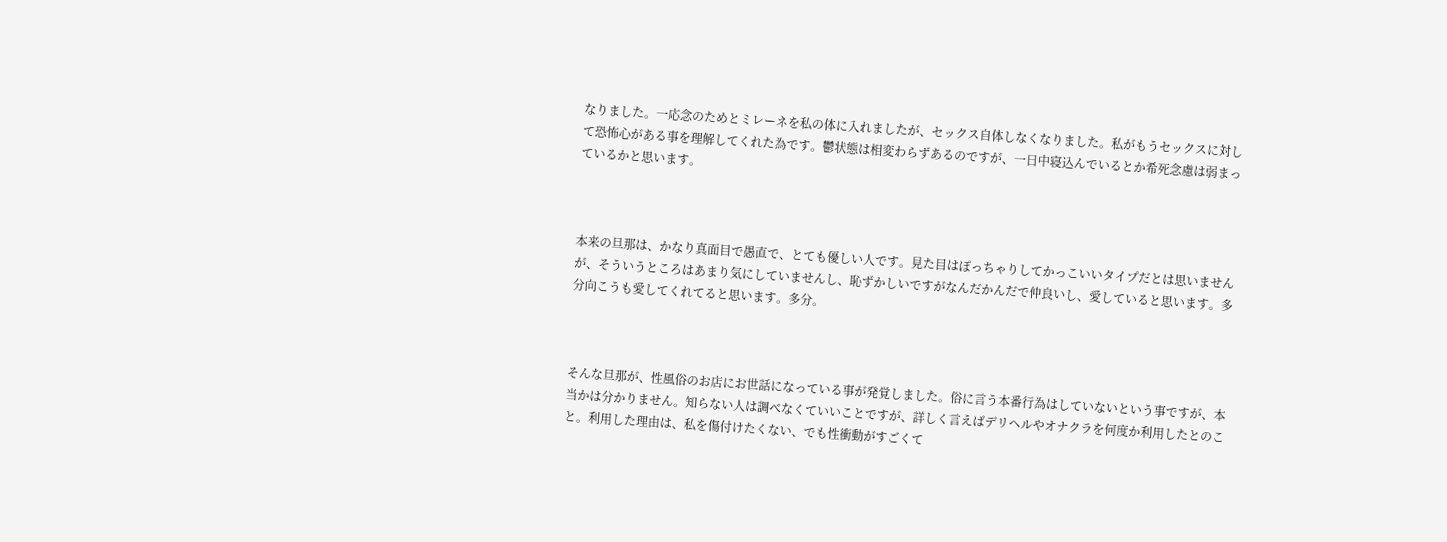なりました。一応念のためとミレーネを私の体に入れましたが、セックス自体しなくなりました。私がもうセックスに対して恐怖心がある事を理解してくれた為です。鬱状態は相変わらずあるのですが、一日中寝込んでいるとか希死念慮は弱まっているかと思います。



本来の旦那は、かなり真面目で愚直で、とても優しい人です。見た目はぽっちゃりしてかっこいいタイプだとは思いませんが、そういうところはあまり気にしていませんし、恥ずかしいですがなんだかんだで仲良いし、愛していると思います。多分向こうも愛してくれてると思います。多分。



そんな旦那が、性風俗のお店にお世話になっている事が発覚しました。俗に言う本番行為はしていないという事ですが、本当かは分かりません。知らない人は調べなくていいことですが、詳しく言えばデリヘルやオナクラを何度か利用したとのこと。利用した理由は、私を傷付けたくない、でも性衝動がすごくて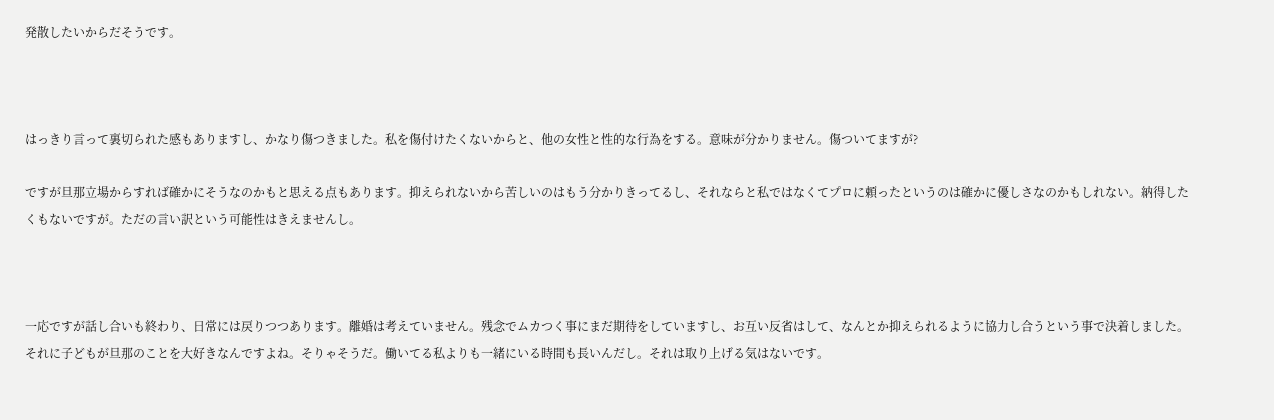発散したいからだそうです。



はっきり言って裏切られた感もありますし、かなり傷つきました。私を傷付けたくないからと、他の女性と性的な行為をする。意味が分かりません。傷ついてますが?

ですが旦那立場からすれば確かにそうなのかもと思える点もあります。抑えられないから苦しいのはもう分かりきってるし、それならと私ではなくてプロに頼ったというのは確かに優しさなのかもしれない。納得したくもないですが。ただの言い訳という可能性はきえませんし。



一応ですが話し合いも終わり、日常には戻りつつあります。離婚は考えていません。残念でムカつく事にまだ期待をしていますし、お互い反省はして、なんとか抑えられるように協力し合うという事で決着しました。それに子どもが旦那のことを大好きなんですよね。そりゃそうだ。働いてる私よりも一緒にいる時間も長いんだし。それは取り上げる気はないです。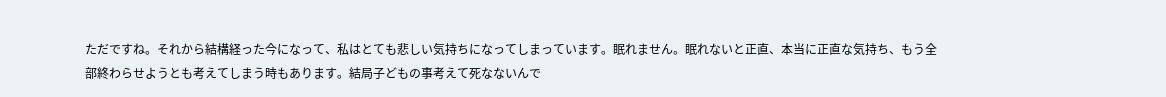ただですね。それから結構経った今になって、私はとても悲しい気持ちになってしまっています。眠れません。眠れないと正直、本当に正直な気持ち、もう全部終わらせようとも考えてしまう時もあります。結局子どもの事考えて死なないんで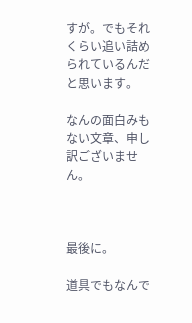すが。でもそれくらい追い詰められているんだと思います。

なんの面白みもない文章、申し訳ございません。



最後に。

道具でもなんで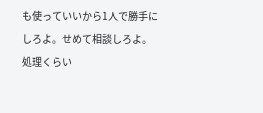も使っていいから1人で勝手にしろよ。せめて相談しろよ。処理くらい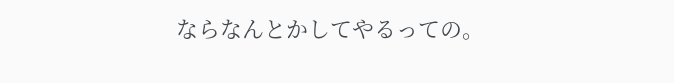ならなんとかしてやるっての。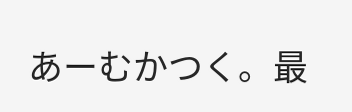あーむかつく。最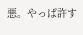悪。やっぱ許す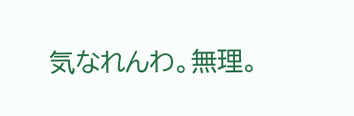気なれんわ。無理。